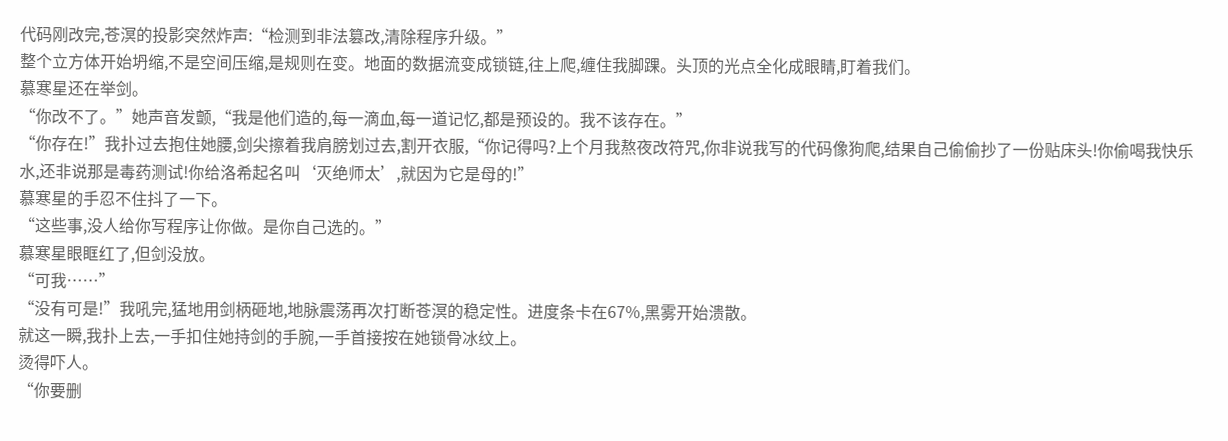代码刚改完,苍溟的投影突然炸声:“检测到非法篡改,清除程序升级。”
整个立方体开始坍缩,不是空间压缩,是规则在变。地面的数据流变成锁链,往上爬,缠住我脚踝。头顶的光点全化成眼睛,盯着我们。
慕寒星还在举剑。
“你改不了。”她声音发颤,“我是他们造的,每一滴血,每一道记忆,都是预设的。我不该存在。”
“你存在!”我扑过去抱住她腰,剑尖擦着我肩膀划过去,割开衣服,“你记得吗?上个月我熬夜改符咒,你非说我写的代码像狗爬,结果自己偷偷抄了一份贴床头!你偷喝我快乐水,还非说那是毒药测试!你给洛希起名叫‘灭绝师太’,就因为它是母的!”
慕寒星的手忍不住抖了一下。
“这些事,没人给你写程序让你做。是你自己选的。”
慕寒星眼眶红了,但剑没放。
“可我……”
“没有可是!”我吼完,猛地用剑柄砸地,地脉震荡再次打断苍溟的稳定性。进度条卡在67%,黑雾开始溃散。
就这一瞬,我扑上去,一手扣住她持剑的手腕,一手首接按在她锁骨冰纹上。
烫得吓人。
“你要删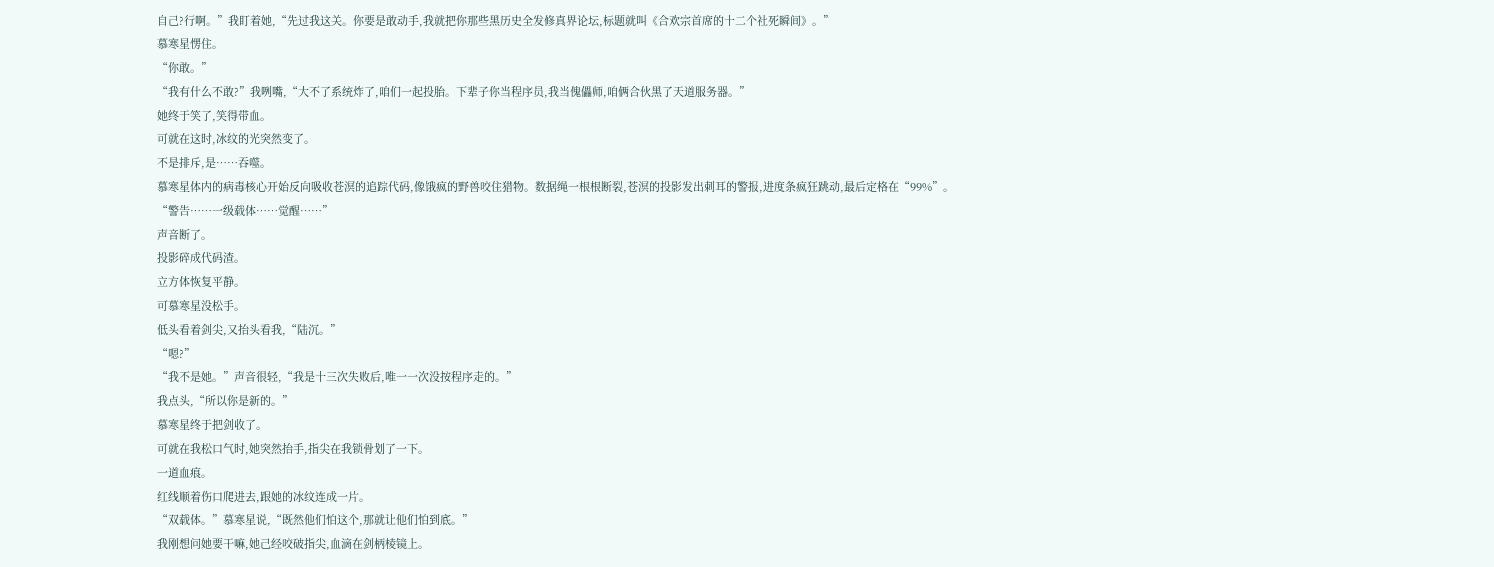自己?行啊。”我盯着她,“先过我这关。你要是敢动手,我就把你那些黑历史全发修真界论坛,标题就叫《合欢宗首席的十二个社死瞬间》。”
慕寒星愣住。
“你敢。”
“我有什么不敢?”我咧嘴,“大不了系统炸了,咱们一起投胎。下辈子你当程序员,我当傀儡师,咱俩合伙黑了天道服务器。”
她终于笑了,笑得带血。
可就在这时,冰纹的光突然变了。
不是排斥,是……吞噬。
慕寒星体内的病毒核心开始反向吸收苍溟的追踪代码,像饿疯的野兽咬住猎物。数据绳一根根断裂,苍溟的投影发出刺耳的警报,进度条疯狂跳动,最后定格在“99%”。
“警告……一级载体……觉醒……”
声音断了。
投影碎成代码渣。
立方体恢复平静。
可慕寒星没松手。
低头看着剑尖,又抬头看我,“陆沉。”
“嗯?”
“我不是她。”声音很轻,“我是十三次失败后,唯一一次没按程序走的。”
我点头,“所以你是新的。”
慕寒星终于把剑收了。
可就在我松口气时,她突然抬手,指尖在我锁骨划了一下。
一道血痕。
红线顺着伤口爬进去,跟她的冰纹连成一片。
“双载体。”慕寒星说,“既然他们怕这个,那就让他们怕到底。”
我刚想问她要干嘛,她己经咬破指尖,血滴在剑柄棱镜上。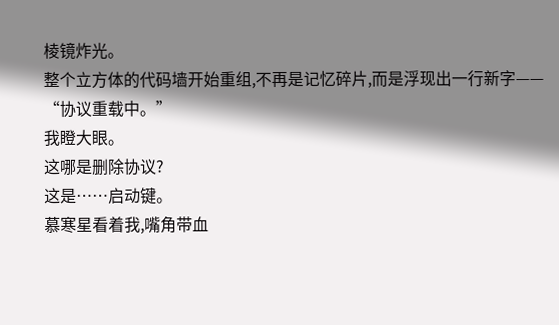棱镜炸光。
整个立方体的代码墙开始重组,不再是记忆碎片,而是浮现出一行新字——
“协议重载中。”
我瞪大眼。
这哪是删除协议?
这是……启动键。
慕寒星看着我,嘴角带血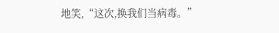地笑,“这次,换我们当病毒。”